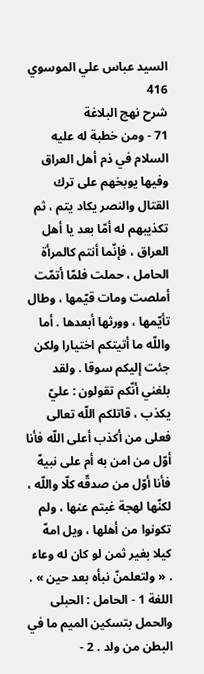السيد عباس علي الموسوي
416
شرح نهج البلاغة
71 - ومن خطبة له عليه السلام في ذم أهل العراق وفيها يوبخهم على ترك القتال والنصر يكاد يتم ، ثم تكذيبهم له أمّا بعد يا أهل العراق ، فإنّما أنتم كالمرأة الحامل ، حملت فلمّا أتمّت أملصت ومات قيّمها ، وطال تأيّمها ، وورثها أبعدها . أما واللّه ما أتيتكم اختيارا ولكن جئت إليكم سوقا . ولقد بلغني أنّكم تقولون : عليّ يكذب ، قاتلكم اللّه تعالى فعلى من أكذب أعلى اللّه فأنا أوّل من امن به أم على نبيهّ فأنا أوّل من صدقّه كلّا واللّه ، لكنّها لهجة غبتم عنها ، ولم تكونوا من أهلها ، ويل امهّ كيلا بغير ثمن لو كان له وعاء . « ولتعلمنّ نبأه بعد حين » . اللغة 1 - الحامل : الحبلى والحمل بتسكين الميم ما في البطن من ولد . 2 -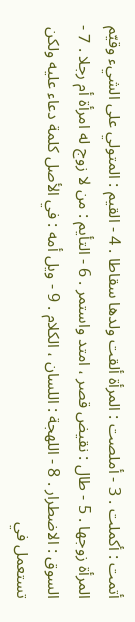أتمت : أكملت . 3 - أملصت : المرأة ألقت ولدها سقاطا . 4 - القيم : المتولي على الشيء وقيّم المرأة زوجها . 5 - طال : نقيض قصر ، امتد واستمر . 6 - التأيم : من لا زوج له امرأة أم رجلا . 7 - السوق : الاضطرار . 8 - اللهجة : اللسان ، الكلام . 9 - ويل أمه : في الأصل كلمة دعاء عليه ولكن تستعمل في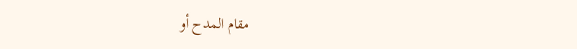مقام المدح أو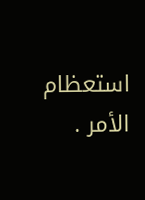استعظام الأمر .